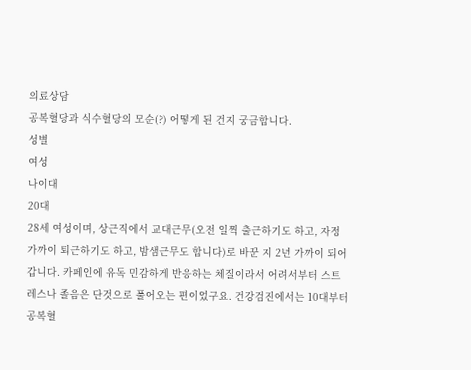의료상담
공복혈당과 식수혈당의 모순(?) 어떻게 된 건지 궁금합니다.
성별
여성
나이대
20대
28세 여성이며, 상근직에서 교대근무(오전 일찍 출근하기도 하고, 자정 가까이 퇴근하기도 하고, 밤샘근무도 합니다)로 바꾼 지 2년 가까이 되어갑니다. 카페인에 유독 민감하게 반응하는 체질이라서 어려서부터 스트레스나 졸음은 단것으로 풀어오는 편이었구요. 건강검진에서는 10대부터 공복혈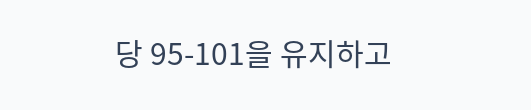당 95-101을 유지하고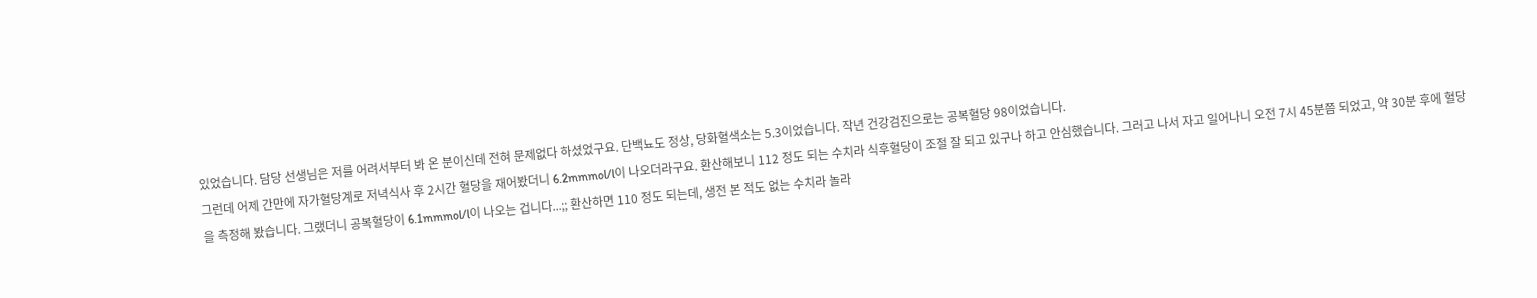있었습니다. 담당 선생님은 저를 어려서부터 봐 온 분이신데 전혀 문제없다 하셨었구요. 단백뇨도 정상, 당화혈색소는 5.3이었습니다. 작년 건강검진으로는 공복혈당 98이었습니다.
그런데 어제 간만에 자가혈당계로 저녁식사 후 2시간 혈당을 재어봤더니 6.2mmmol/l이 나오더라구요. 환산해보니 112 정도 되는 수치라 식후혈당이 조절 잘 되고 있구나 하고 안심했습니다. 그러고 나서 자고 일어나니 오전 7시 45분쯤 되었고, 약 30분 후에 혈당을 측정해 봤습니다. 그랬더니 공복혈당이 6.1mmmol/l이 나오는 겁니다...;; 환산하면 110 정도 되는데, 생전 본 적도 없는 수치라 놀라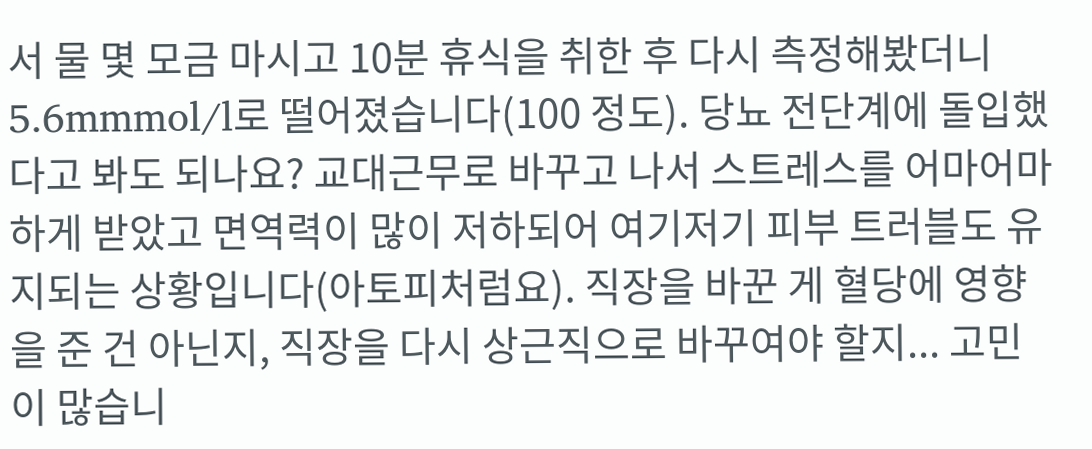서 물 몇 모금 마시고 10분 휴식을 취한 후 다시 측정해봤더니 5.6mmmol/l로 떨어졌습니다(100 정도). 당뇨 전단계에 돌입했다고 봐도 되나요? 교대근무로 바꾸고 나서 스트레스를 어마어마하게 받았고 면역력이 많이 저하되어 여기저기 피부 트러블도 유지되는 상황입니다(아토피처럼요). 직장을 바꾼 게 혈당에 영향을 준 건 아닌지, 직장을 다시 상근직으로 바꾸여야 할지... 고민이 많습니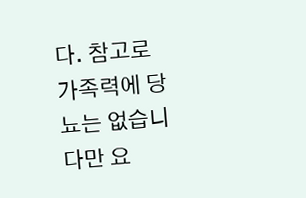다. 참고로 가족력에 당뇨는 없습니다만 요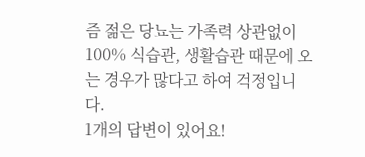즘 젊은 당뇨는 가족력 상관없이 100% 식습관, 생활습관 때문에 오는 경우가 많다고 하여 걱정입니다.
1개의 답변이 있어요!